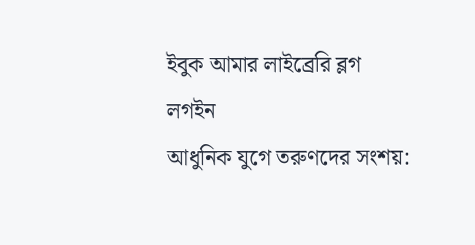ইবুক আমার লাইব্রেরি ব্লগ
লগইন
আধুনিক যুগে তরুণদের সংশয়: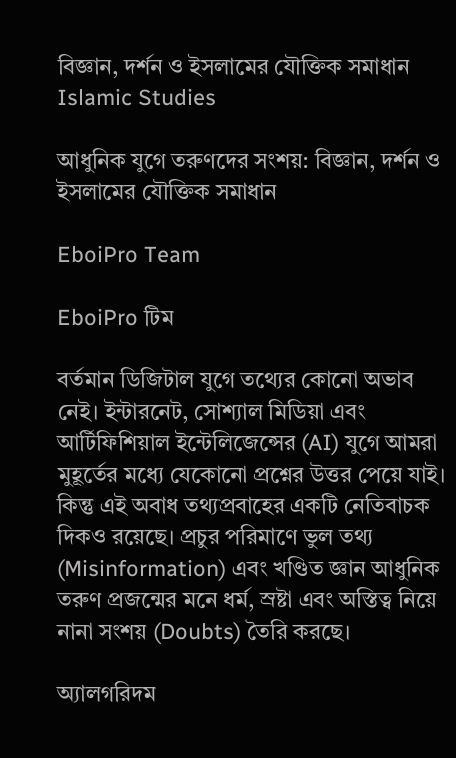বিজ্ঞান, দর্শন ও ইসলামের যৌক্তিক সমাধান
Islamic Studies

আধুনিক যুগে তরুণদের সংশয়: বিজ্ঞান, দর্শন ও ইসলামের যৌক্তিক সমাধান

EboiPro Team

EboiPro টিম

বর্তমান ডিজিটাল যুগে তথ্যের কোনো অভাব নেই। ইন্টারনেট, সোশ্যাল মিডিয়া এবং আর্টিফিশিয়াল ইন্টেলিজেন্সের (AI) যুগে আমরা মুহূর্তের মধ্যে যেকোনো প্রশ্নের উত্তর পেয়ে যাই। কিন্তু এই অবাধ তথ্যপ্রবাহের একটি নেতিবাচক দিকও রয়েছে। প্রচুর পরিমাণে ভুল তথ্য (Misinformation) এবং খণ্ডিত জ্ঞান আধুনিক তরুণ প্রজন্মের মনে ধর্ম, স্রষ্টা এবং অস্তিত্ব নিয়ে নানা সংশয় (Doubts) তৈরি করছে।

অ্যালগরিদম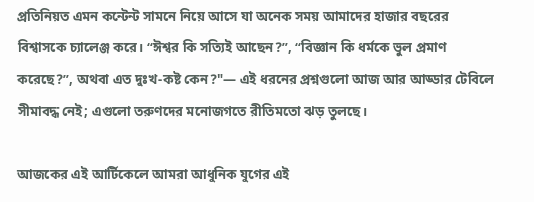প্রতিনিয়ত এমন কন্টেন্ট সামনে নিয়ে আসে যা অনেক সময় আমাদের হাজার বছরের বিশ্বাসকে চ্যালেঞ্জ করে। “ঈশ্বর কি সত্যিই আছেন?”, “বিজ্ঞান কি ধর্মকে ভুল প্রমাণ করেছে?”, অথবা এত দুঃখ-কষ্ট কেন?"— এই ধরনের প্রশ্নগুলো আজ আর আড্ডার টেবিলে সীমাবদ্ধ নেই; এগুলো তরুণদের মনোজগতে রীতিমতো ঝড় তুলছে।

আজকের এই আর্টিকেলে আমরা আধুনিক যুগের এই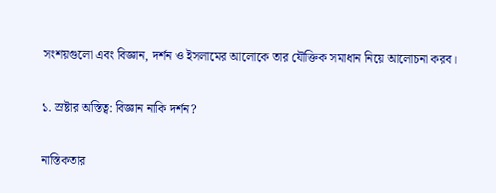সংশয়গুলো এবং বিজ্ঞান, দর্শন ও ইসলামের আলোকে তার যৌক্তিক সমাধান নিয়ে আলোচনা করব।

১. স্রষ্টার অস্তিত্ব: বিজ্ঞান নাকি দর্শন?

নাস্তিকতার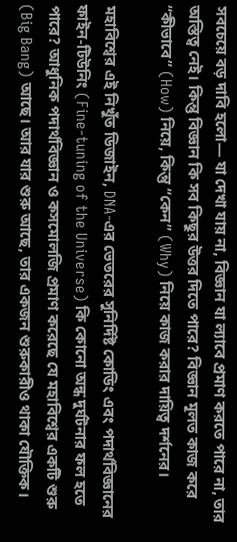সবচেয়ে বড় দাবি হলো— যা দেখা যায় না, বিজ্ঞান যা ল্যাবে প্রমাণ করতে পারে না, তার অস্তিত্ব নেই। কিন্তু বিজ্ঞান কি সব কিছুর উত্তর দিতে পারে? বিজ্ঞান মূলত কাজ করে “কীভাবে” (How) নিয়ে, কিন্তু “কেন” (Why) নিয়ে কাজ করার দায়িত্ব দর্শনের।

মহাবিশ্বের এই নিখুঁত ডিজাইন, DNA-এর ভেতরের সুনির্দিষ্ট কোডিং এবং পদার্থবিজ্ঞানের ফাইন-টিউনিং (Fine-tuning of the Universe) কি কোনো অন্ধ দুর্ঘটনার ফল হতে পারে? আধুনিক পদার্থবিজ্ঞান ও কসমোলজি প্রমাণ করেছে যে মহাবিশ্বের একটি শুরু (Big Bang) আছে। আর যার শুরু আছে, তার একজন শুরুকারীও থাকা যৌক্তিক।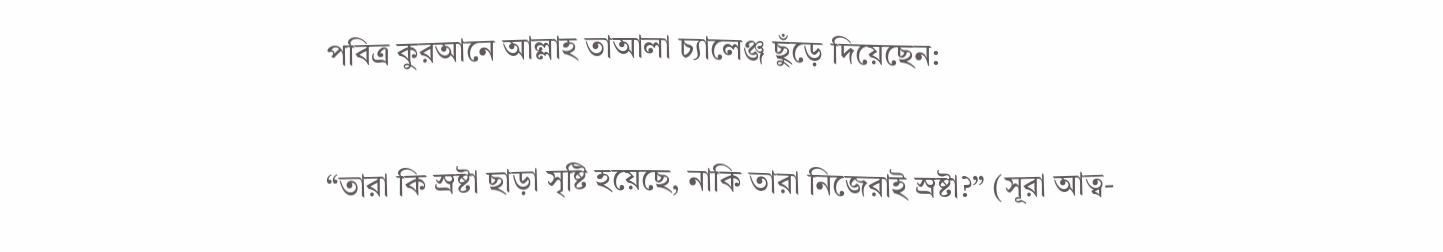পবিত্র কুরআনে আল্লাহ তাআলা চ্যালেঞ্জ ছুঁড়ে দিয়েছেন:

“তারা কি স্রষ্টা ছাড়া সৃষ্টি হয়েছে, নাকি তারা নিজেরাই স্রষ্টা?” (সূরা আত্ব-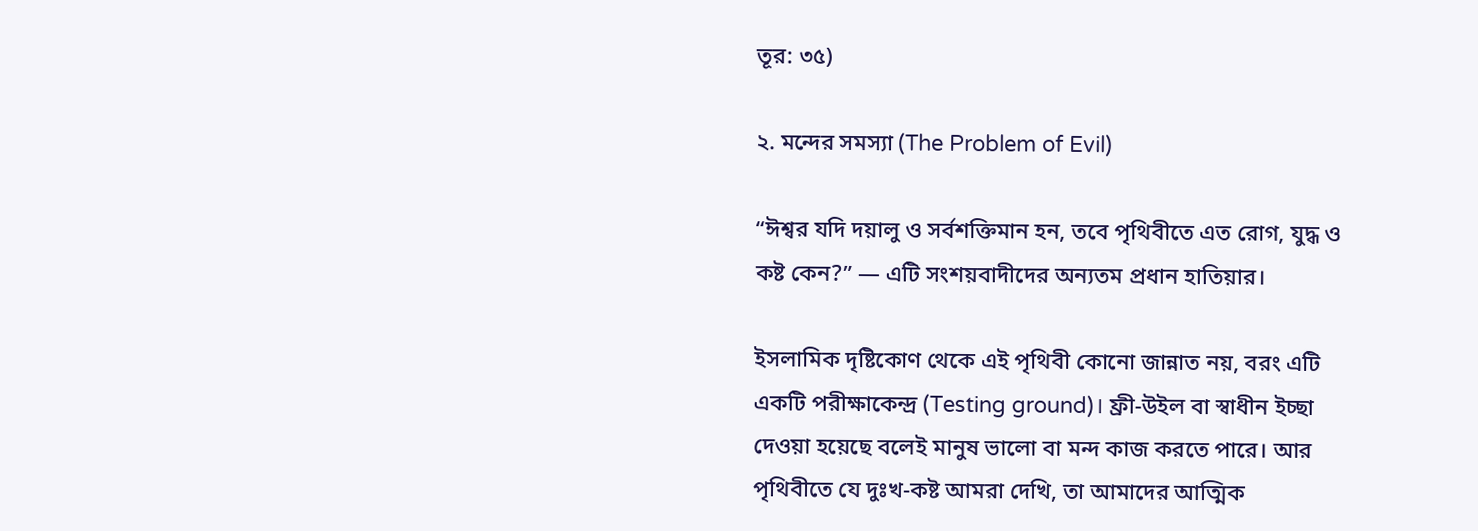তূর: ৩৫)

২. মন্দের সমস্যা (The Problem of Evil)

“ঈশ্বর যদি দয়ালু ও সর্বশক্তিমান হন, তবে পৃথিবীতে এত রোগ, যুদ্ধ ও কষ্ট কেন?” — এটি সংশয়বাদীদের অন্যতম প্রধান হাতিয়ার।

ইসলামিক দৃষ্টিকোণ থেকে এই পৃথিবী কোনো জান্নাত নয়, বরং এটি একটি পরীক্ষাকেন্দ্র (Testing ground)। ফ্রী-উইল বা স্বাধীন ইচ্ছা দেওয়া হয়েছে বলেই মানুষ ভালো বা মন্দ কাজ করতে পারে। আর পৃথিবীতে যে দুঃখ-কষ্ট আমরা দেখি, তা আমাদের আত্মিক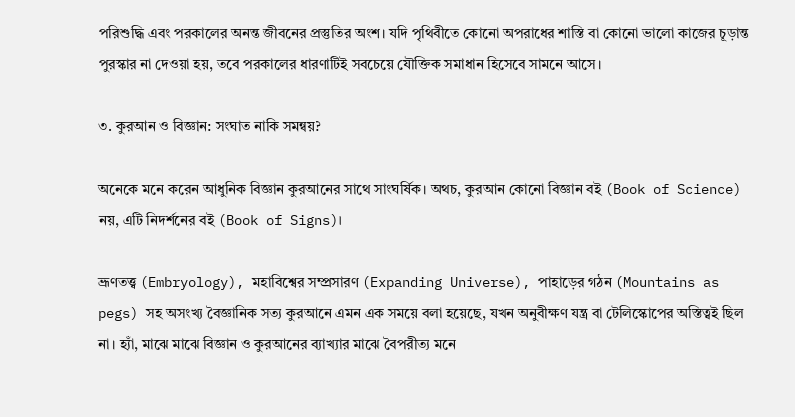পরিশুদ্ধি এবং পরকালের অনন্ত জীবনের প্রস্তুতির অংশ। যদি পৃথিবীতে কোনো অপরাধের শাস্তি বা কোনো ভালো কাজের চূড়ান্ত পুরস্কার না দেওয়া হয়, তবে পরকালের ধারণাটিই সবচেয়ে যৌক্তিক সমাধান হিসেবে সামনে আসে।

৩. কুরআন ও বিজ্ঞান: সংঘাত নাকি সমন্বয়?

অনেকে মনে করেন আধুনিক বিজ্ঞান কুরআনের সাথে সাংঘর্ষিক। অথচ, কুরআন কোনো বিজ্ঞান বই (Book of Science) নয়, এটি নিদর্শনের বই (Book of Signs)।

ভ্রূণতত্ত্ব (Embryology), মহাবিশ্বের সম্প্রসারণ (Expanding Universe), পাহাড়ের গঠন (Mountains as pegs) সহ অসংখ্য বৈজ্ঞানিক সত্য কুরআনে এমন এক সময়ে বলা হয়েছে, যখন অনুবীক্ষণ যন্ত্র বা টেলিস্কোপের অস্তিত্বই ছিল না। হ্যাঁ, মাঝে মাঝে বিজ্ঞান ও কুরআনের ব্যাখ্যার মাঝে বৈপরীত্য মনে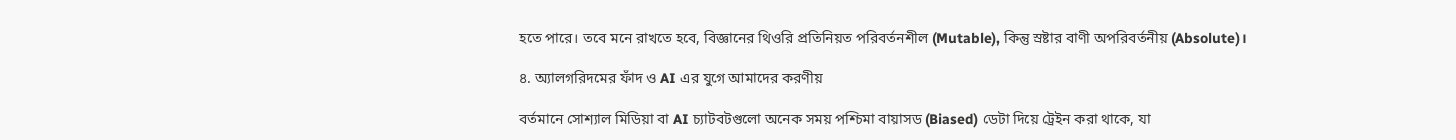হতে পারে। তবে মনে রাখতে হবে, বিজ্ঞানের থিওরি প্রতিনিয়ত পরিবর্তনশীল (Mutable), কিন্তু স্রষ্টার বাণী অপরিবর্তনীয় (Absolute)।

৪. অ্যালগরিদমের ফাঁদ ও AI এর যুগে আমাদের করণীয়

বর্তমানে সোশ্যাল মিডিয়া বা AI চ্যাটবটগুলো অনেক সময় পশ্চিমা বায়াসড (Biased) ডেটা দিয়ে ট্রেইন করা থাকে, যা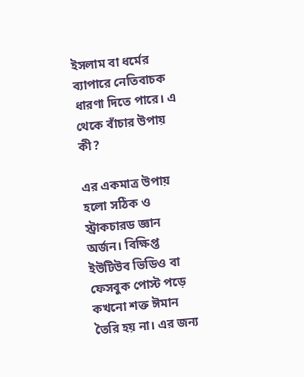ইসলাম বা ধর্মের ব্যাপারে নেতিবাচক ধারণা দিতে পারে। এ থেকে বাঁচার উপায় কী?

এর একমাত্র উপায় হলো সঠিক ও স্ট্রাকচারড জ্ঞান অর্জন। বিক্ষিপ্ত ইউটিউব ভিডিও বা ফেসবুক পোস্ট পড়ে কখনো শক্ত ঈমান তৈরি হয় না। এর জন্য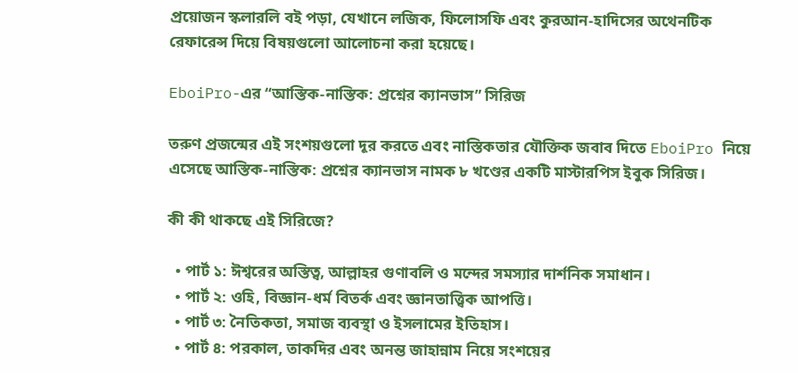প্রয়োজন স্কলারলি বই পড়া, যেখানে লজিক, ফিলোসফি এবং কুরআন-হাদিসের অথেনটিক রেফারেন্স দিয়ে বিষয়গুলো আলোচনা করা হয়েছে।

EboiPro-এর “আস্তিক-নাস্তিক: প্রশ্নের ক্যানভাস” সিরিজ

তরুণ প্রজন্মের এই সংশয়গুলো দূর করতে এবং নাস্তিকতার যৌক্তিক জবাব দিতে EboiPro নিয়ে এসেছে আস্তিক-নাস্তিক: প্রশ্নের ক্যানভাস নামক ৮ খণ্ডের একটি মাস্টারপিস ইবুক সিরিজ।

কী কী থাকছে এই সিরিজে?

  • পার্ট ১: ঈশ্বরের অস্তিত্ব, আল্লাহর গুণাবলি ও মন্দের সমস্যার দার্শনিক সমাধান।
  • পার্ট ২: ওহি, বিজ্ঞান-ধর্ম বিতর্ক এবং জ্ঞানতাত্ত্বিক আপত্তি।
  • পার্ট ৩: নৈতিকতা, সমাজ ব্যবস্থা ও ইসলামের ইতিহাস।
  • পার্ট ৪: পরকাল, তাকদির এবং অনন্ত জাহান্নাম নিয়ে সংশয়ের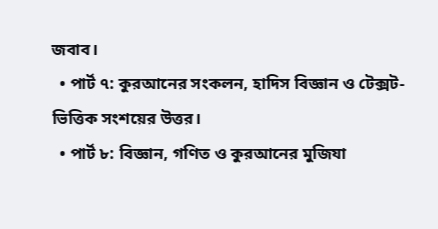জবাব।
  • পার্ট ৭: কুরআনের সংকলন, হাদিস বিজ্ঞান ও টেক্সট-ভিত্তিক সংশয়ের উত্তর।
  • পার্ট ৮: বিজ্ঞান, গণিত ও কুরআনের মুজিযা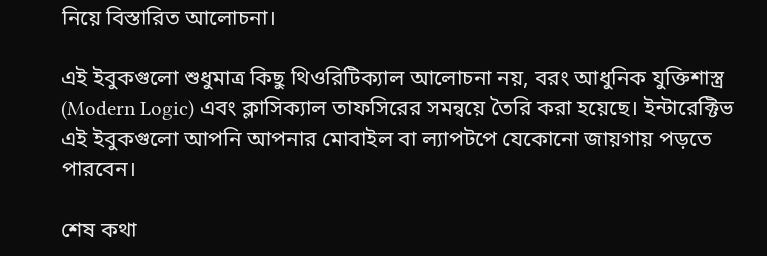নিয়ে বিস্তারিত আলোচনা।

এই ইবুকগুলো শুধুমাত্র কিছু থিওরিটিক্যাল আলোচনা নয়, বরং আধুনিক যুক্তিশাস্ত্র (Modern Logic) এবং ক্লাসিক্যাল তাফসিরের সমন্বয়ে তৈরি করা হয়েছে। ইন্টারেক্টিভ এই ইবুকগুলো আপনি আপনার মোবাইল বা ল্যাপটপে যেকোনো জায়গায় পড়তে পারবেন।

শেষ কথা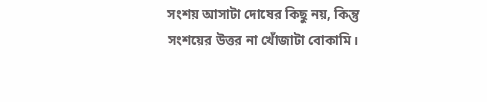সংশয় আসাটা দোষের কিছু নয়, কিন্তু সংশয়ের উত্তর না খোঁজাটা বোকামি।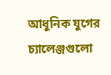আধুনিক যুগের চ্যালেঞ্জগুলো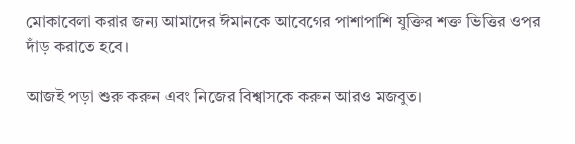মোকাবেলা করার জন্য আমাদের ঈমানকে আবেগের পাশাপাশি যুক্তির শক্ত ভিত্তির ওপর দাঁড় করাতে হবে।

আজই পড়া শুরু করুন এবং নিজের বিশ্বাসকে করুন আরও মজবুত।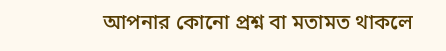আপনার কোনো প্রশ্ন বা মতামত থাকলে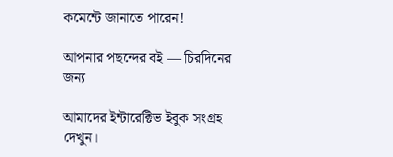কমেন্টে জানাতে পারেন!

আপনার পছন্দের বই — চিরদিনের জন্য

আমাদের ইন্টারেক্টিভ ইবুক সংগ্রহ দেখুন।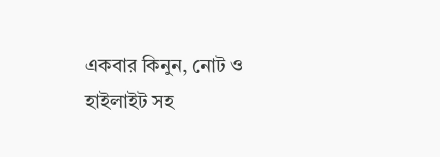একবার কিনুন, নোট ও হাইলাইট সহ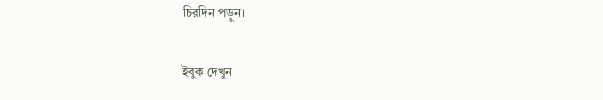চিরদিন পড়ুন।

ইবুক দেখুন